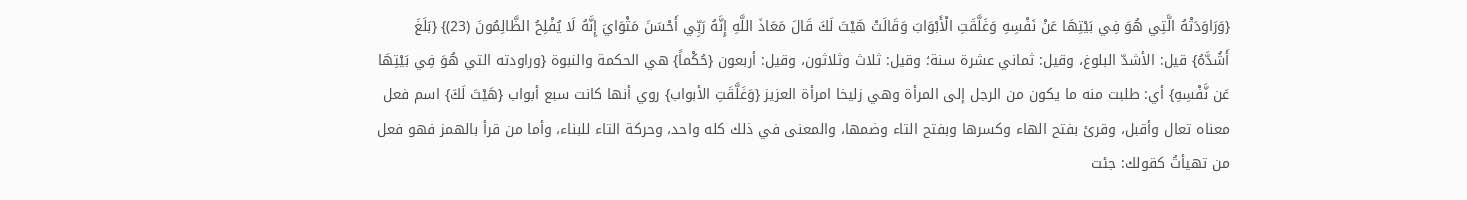{وَرَاوَدَتْهُ الَّتِي هُوَ فِي بَيْتِهَا عَنْ نَفْسِهِ وَغَلَّقَتِ الْأَبْوَابَ وَقَالَتْ هَيْتَ لَكَ قَالَ مَعَاذَ اللَّهِ إِنَّهُ رَبِّي أَحْسَنَ مَثْوَايَ إِنَّهُ لَا يُفْلِحُ الظَّالِمُونَ (23)} {بَلَغَ أَشُدَّهُ} قيل: الأشدّ البلوغ، وقيل: ثماني عشرة سنة؛ وقيل: ثلاث وثلاثون، وقيل: أربعون {حُكْماً} هي الحكمة والنبوة {وراودته التي هُوَ فِي بَيْتِهَا عَن نَّفْسِهِ} أي: طلبت منه ما يكون من الرجل إلى المرأة وهي زليخا امرأة العزيز {وَغَلَّقَتِ الأبواب} روي أنها كانت سبع أبواب {هَيْتَ لَكَ} اسم فعل معناه تعال وأقبل، وقرئ بفتح الهاء وكسرها وبفتح التاء وضمها، والمعنى في ذلك كله واحد، وحركة التاء للبناء، وأما من قرأ بالهمز فهو فعل من تهيأتُ كقولك: جئت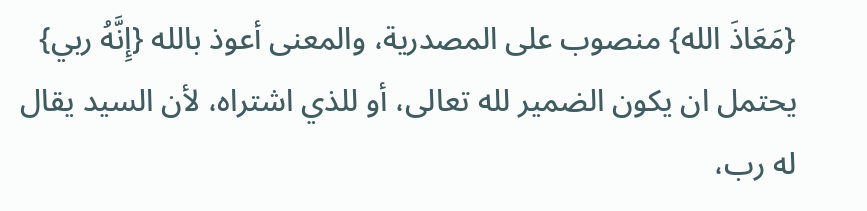{مَعَاذَ الله} منصوب على المصدرية، والمعنى أعوذ بالله {إِنَّهُ ربي} يحتمل ان يكون الضمير لله تعالى، أو للذي اشتراه، لأن السيد يقال له رب،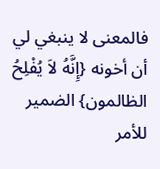فالمعنى لا ينبغي لي أن أخونه {إِنَّهُ لاَ يُفْلِحُ الظالمون} الضمير للأمر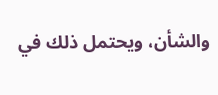والشأن، ويحتمل ذلك في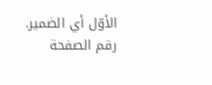الأوّل أي الضمير. رقم الصفحة